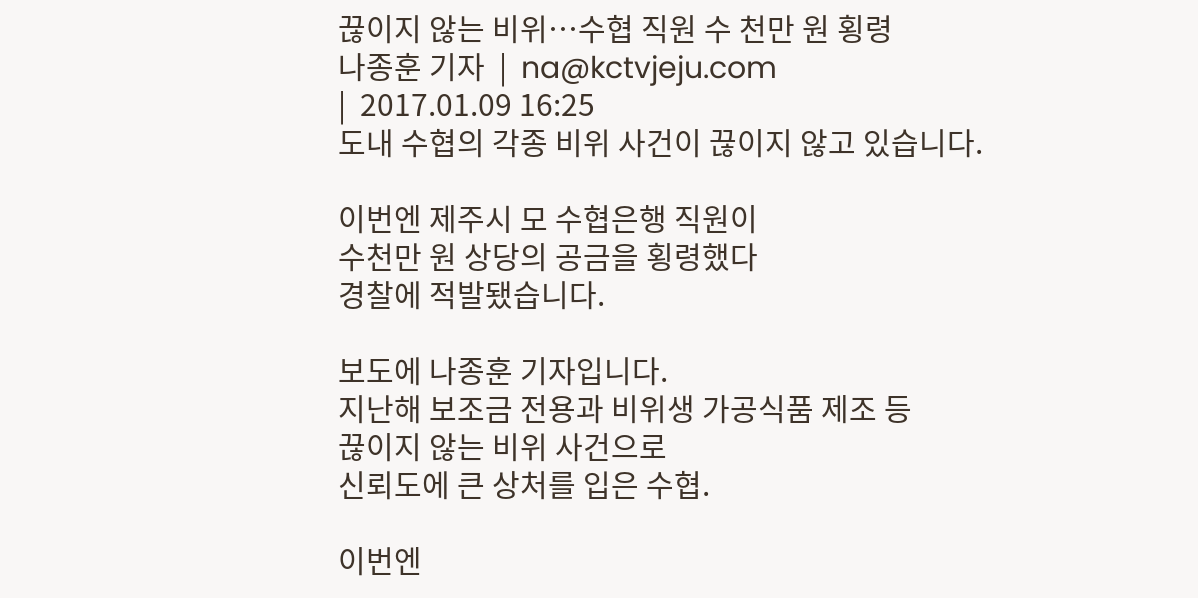끊이지 않는 비위…수협 직원 수 천만 원 횡령
나종훈 기자  |  na@kctvjeju.com
|  2017.01.09 16:25
도내 수협의 각종 비위 사건이 끊이지 않고 있습니다.

이번엔 제주시 모 수협은행 직원이
수천만 원 상당의 공금을 횡령했다
경찰에 적발됐습니다.

보도에 나종훈 기자입니다.
지난해 보조금 전용과 비위생 가공식품 제조 등
끊이지 않는 비위 사건으로
신뢰도에 큰 상처를 입은 수협.

이번엔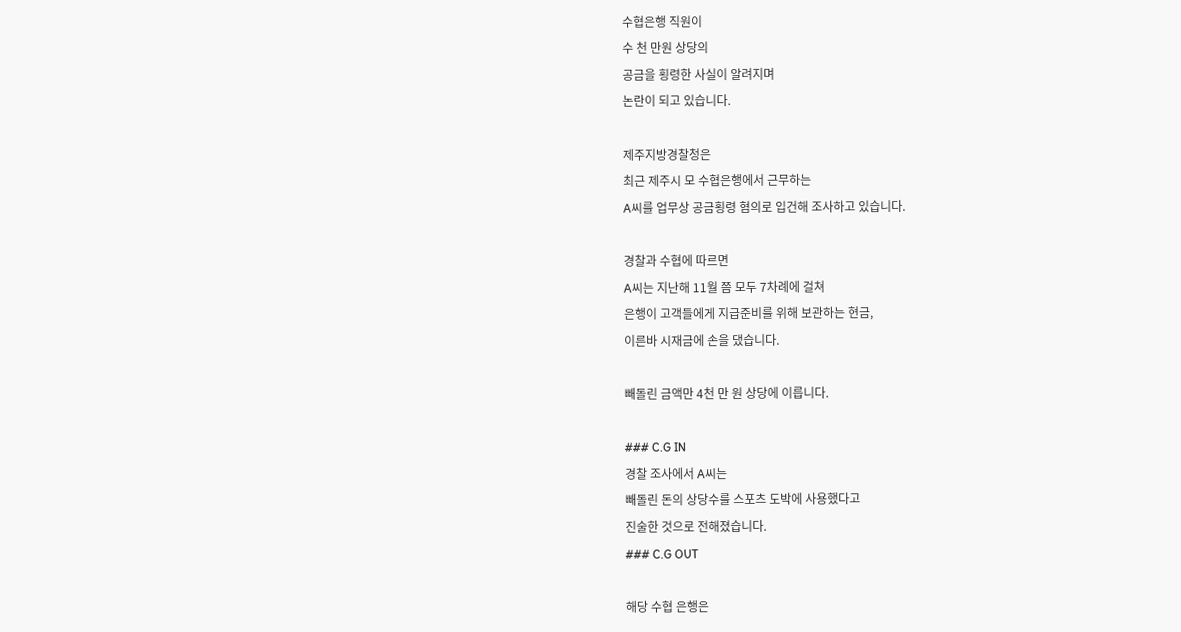수협은행 직원이
수 천 만원 상당의
공금을 횡령한 사실이 알려지며
논란이 되고 있습니다.

제주지방경찰청은
최근 제주시 모 수협은행에서 근무하는
A씨를 업무상 공금횡령 혐의로 입건해 조사하고 있습니다.

경찰과 수협에 따르면
A씨는 지난해 11월 쯤 모두 7차례에 걸쳐
은행이 고객들에게 지급준비를 위해 보관하는 현금,
이른바 시재금에 손을 댔습니다.

빼돌린 금액만 4천 만 원 상당에 이릅니다.

### C.G IN
경찰 조사에서 A씨는
빼돌린 돈의 상당수를 스포츠 도박에 사용했다고
진술한 것으로 전해졌습니다.
### C.G OUT

해당 수협 은행은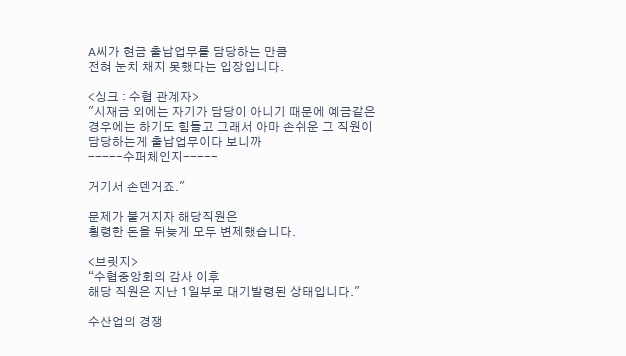A씨가 현금 출납업무를 담당하는 만큼
전혀 눈치 채지 못했다는 입장입니다.

<싱크 : 수협 관계자>
"시재금 외에는 자기가 담당이 아니기 때문에 예금같은 경우에는 하기도 힘들고 그래서 아마 손쉬운 그 직원이 담당하는게 출납업무이다 보니까
-----수퍼체인지-----

거기서 손덴거죠."

문제가 불거지자 해당직원은
횡령한 돈을 뒤늦게 모두 변제했습니다.

<브릿지>
“수협중앙회의 감사 이후
해당 직원은 지난 1일부로 대기발령된 상태입니다."

수산업의 경쟁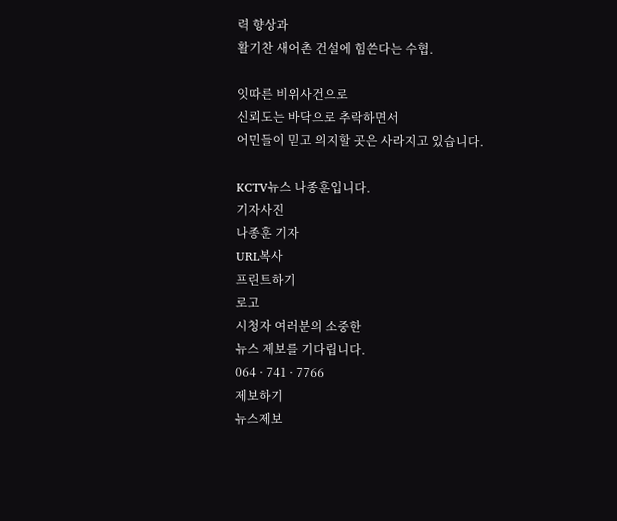력 향상과
활기찬 새어촌 건설에 힘쓴다는 수협.

잇따른 비위사건으로
신뢰도는 바닥으로 추락하면서
어민들이 믿고 의지할 곳은 사라지고 있습니다.

KCTV뉴스 나종훈입니다.
기자사진
나종훈 기자
URL복사
프린트하기
로고
시청자 여러분의 소중한
뉴스 제보를 기다립니다.
064 · 741 · 7766
제보하기
뉴스제보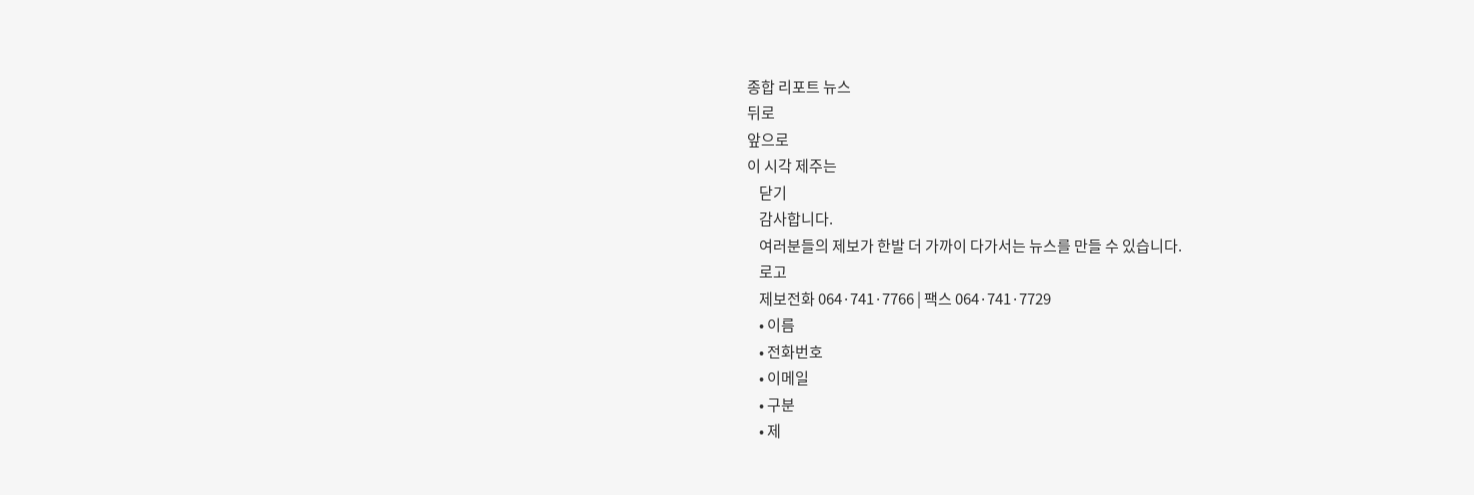종합 리포트 뉴스
뒤로
앞으로
이 시각 제주는
    닫기
    감사합니다.
    여러분들의 제보가 한발 더 가까이 다가서는 뉴스를 만들 수 있습니다.
    로고
    제보전화 064·741·7766 | 팩스 064·741·7729
    • 이름
    • 전화번호
    • 이메일
    • 구분
    • 제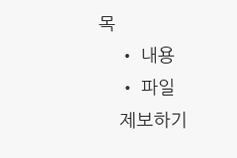목
    • 내용
    • 파일
    제보하기